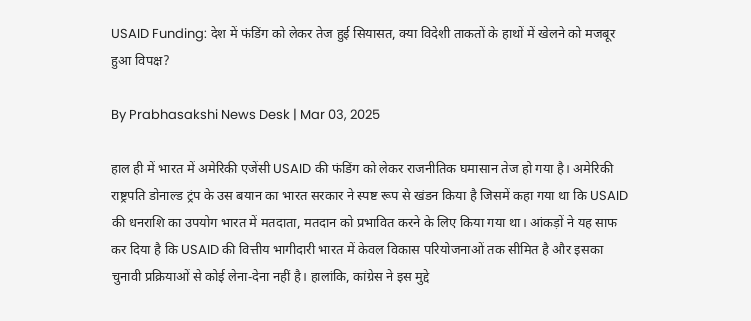USAID Funding: देश में फंडिंग को लेकर तेज हुई सियासत, क्या विदेशी ताकतों के हाथों में खेलने को मजबूर हुआ विपक्ष?

By Prabhasakshi News Desk | Mar 03, 2025

हाल ही में भारत में अमेरिकी एजेंसी USAID की फंडिंग को लेकर राजनीतिक घमासान तेज हो गया है। अमेरिकी राष्ट्रपति डोनाल्ड ट्रंप के उस बयान का भारत सरकार ने स्पष्ट रूप से खंडन किया है जिसमें कहा गया था कि USAID की धनराशि का उपयोग भारत में मतदाता, मतदान को प्रभावित करने के लिए किया गया था। आंकड़ों ने यह साफ कर दिया है कि USAID की वित्तीय भागीदारी भारत में केवल विकास परियोजनाओं तक सीमित है और इसका चुनावी प्रक्रियाओं से कोई लेना-देना नहीं है। हालांकि, कांग्रेस ने इस मुद्दे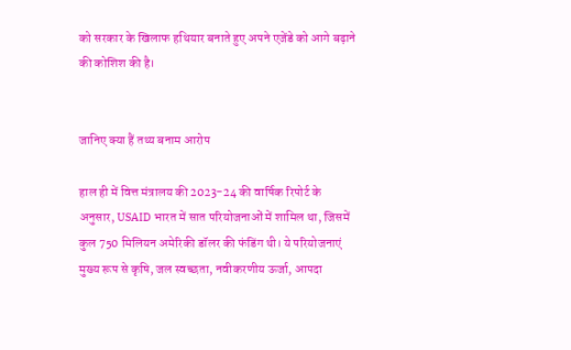को सरकार के खिलाफ हथियार बनाते हुए अपने एजेंडे को आगे बढ़ाने की कोशिश की है।


जानिए क्या हैं तथ्य बनाम आरोप

हाल ही में वित्त मंत्रालय की 2023-24 की वार्षिक रिपोर्ट के अनुसार, USAID भारत में सात परियोजनाओं में शामिल था, जिसमें कुल 750 मिलियन अमेरिकी डॉलर की फंडिंग थी। ये परियोजनाएं मुख्य रूप से कृषि, जल स्वच्छता, नवीकरणीय ऊर्जा, आपदा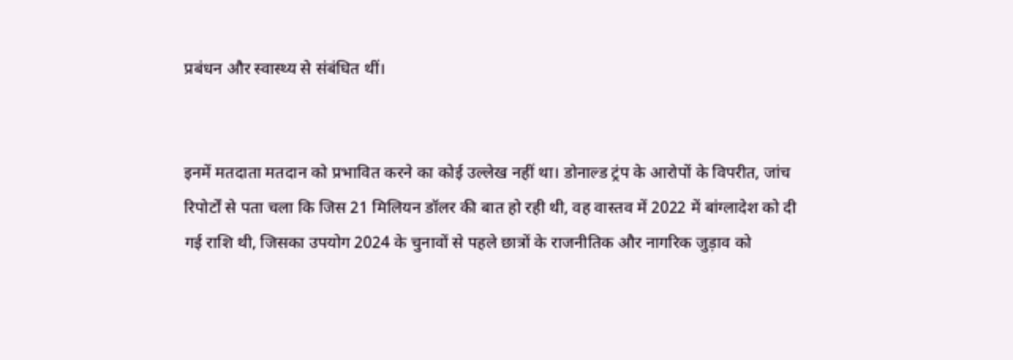प्रबंधन और स्वास्थ्य से संबंधित थीं।


इनमें मतदाता मतदान को प्रभावित करने का कोई उल्लेख नहीं था। डोनाल्ड ट्रंप के आरोपों के विपरीत, जांच रिपोर्टों से पता चला कि जिस 21 मिलियन डॉलर की बात हो रही थी, वह वास्तव में 2022 में बांग्लादेश को दी गई राशि थी, जिसका उपयोग 2024 के चुनावों से पहले छात्रों के राजनीतिक और नागरिक जुड़ाव को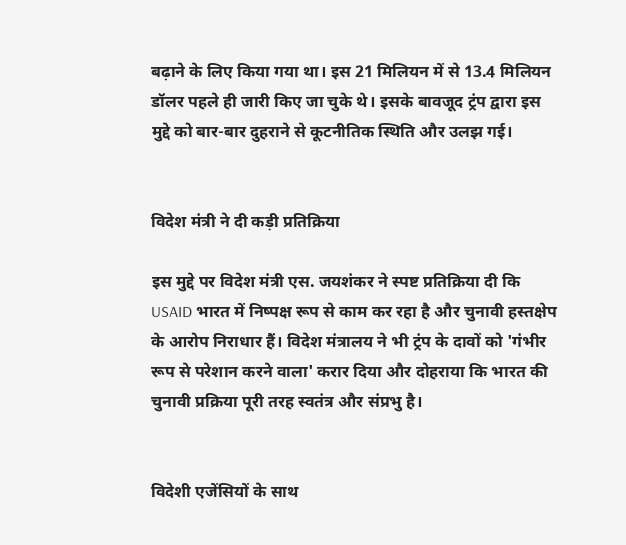बढ़ाने के लिए किया गया था। इस 21 मिलियन में से 13.4 मिलियन डॉलर पहले ही जारी किए जा चुके थे। इसके बावजूद ट्रंप द्वारा इस मुद्दे को बार-बार दुहराने से कूटनीतिक स्थिति और उलझ गई।


विदेश मंत्री ने दी कड़ी प्रतिक्रिया

इस मुद्दे पर विदेश मंत्री एस. जयशंकर ने स्पष्ट प्रतिक्रिया दी कि USAID भारत में निष्पक्ष रूप से काम कर रहा है और चुनावी हस्तक्षेप के आरोप निराधार हैं। विदेश मंत्रालय ने भी ट्रंप के दावों को 'गंभीर रूप से परेशान करने वाला' करार दिया और दोहराया कि भारत की चुनावी प्रक्रिया पूरी तरह स्वतंत्र और संप्रभु है।


विदेशी एजेंसियों के साथ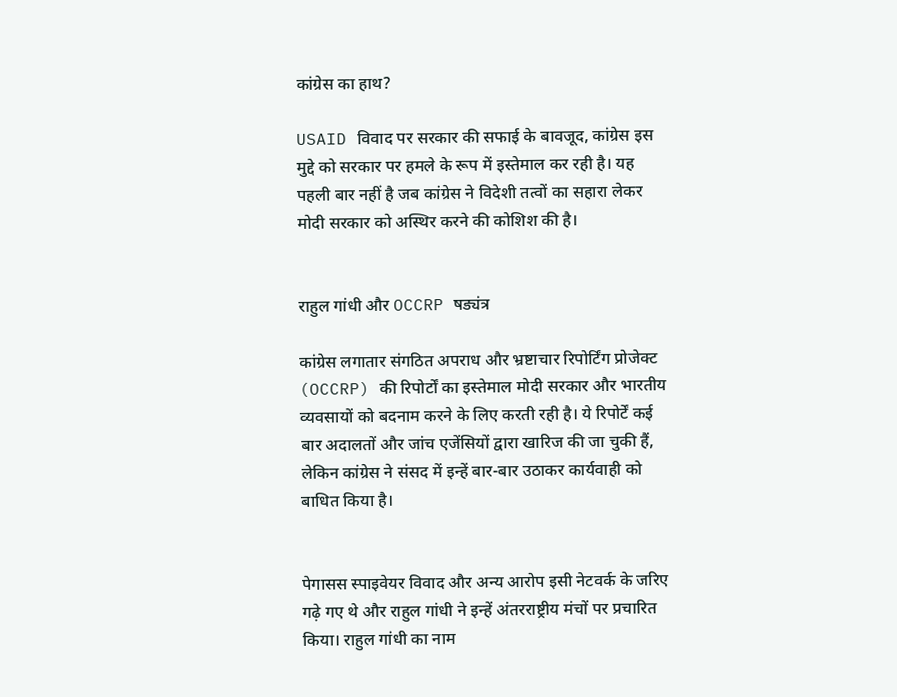कांग्रेस का हाथ?

USAID विवाद पर सरकार की सफाई के बावजूद, कांग्रेस इस मुद्दे को सरकार पर हमले के रूप में इस्तेमाल कर रही है। यह पहली बार नहीं है जब कांग्रेस ने विदेशी तत्वों का सहारा लेकर मोदी सरकार को अस्थिर करने की कोशिश की है।


राहुल गांधी और OCCRP षड्यंत्र

कांग्रेस लगातार संगठित अपराध और भ्रष्टाचार रिपोर्टिंग प्रोजेक्ट (OCCRP) की रिपोर्टों का इस्तेमाल मोदी सरकार और भारतीय व्यवसायों को बदनाम करने के लिए करती रही है। ये रिपोर्टें कई बार अदालतों और जांच एजेंसियों द्वारा खारिज की जा चुकी हैं, लेकिन कांग्रेस ने संसद में इन्हें बार-बार उठाकर कार्यवाही को बाधित किया है।


पेगासस स्पाइवेयर विवाद और अन्य आरोप इसी नेटवर्क के जरिए गढ़े गए थे और राहुल गांधी ने इन्हें अंतरराष्ट्रीय मंचों पर प्रचारित किया। राहुल गांधी का नाम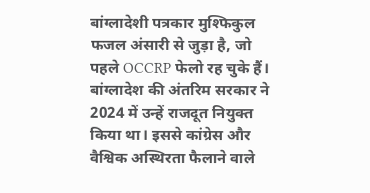बांग्लादेशी पत्रकार मुश्फिकुल फजल अंसारी से जुड़ा है, जो पहले OCCRP फेलो रह चुके हैं। बांग्लादेश की अंतरिम सरकार ने 2024 में उन्हें राजदूत नियुक्त किया था। इससे कांग्रेस और वैश्विक अस्थिरता फैलाने वाले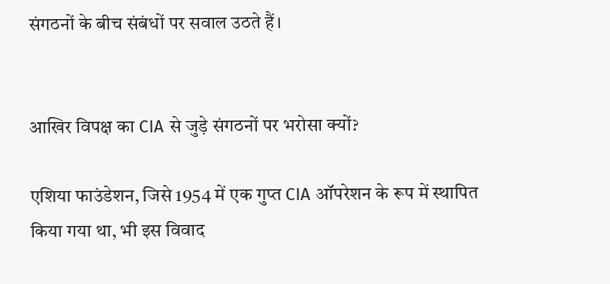संगठनों के बीच संबंधों पर सवाल उठते हैं।


आखिर विपक्ष का CIA से जुड़े संगठनों पर भरोसा क्यों?

एशिया फाउंडेशन, जिसे 1954 में एक गुप्त CIA ऑपरेशन के रूप में स्थापित किया गया था, भी इस विवाद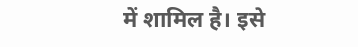में शामिल है। इसे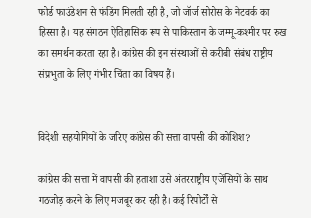फोर्ड फाउंडेशन से फंडिंग मिलती रही है, जो जॉर्ज सोरोस के नेटवर्क का हिस्सा है। यह संगठन ऐतिहासिक रूप से पाकिस्तान के जम्मू-कश्मीर पर रुख का समर्थन करता रहा है। कांग्रेस की इन संस्थाओं से करीबी संबंध राष्ट्रीय संप्रभुता के लिए गंभीर चिंता का विषय हैं।


विदेशी सहयोगियों के जरिए कांग्रेस की सत्ता वापसी की कोशिश?

कांग्रेस की सत्ता में वापसी की हताशा उसे अंतरराष्ट्रीय एजेंसियों के साथ गठजोड़ करने के लिए मजबूर कर रही है। कई रिपोर्टों से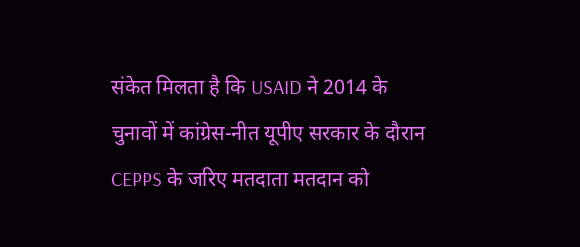संकेत मिलता है कि USAID ने 2014 के चुनावों में कांग्रेस-नीत यूपीए सरकार के दौरान CEPPS के जरिए मतदाता मतदान को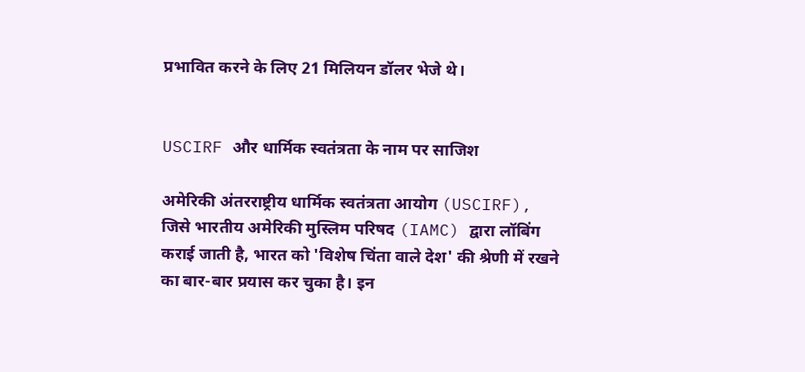प्रभावित करने के लिए 21 मिलियन डॉलर भेजे थे।


USCIRF और धार्मिक स्वतंत्रता के नाम पर साजिश

अमेरिकी अंतरराष्ट्रीय धार्मिक स्वतंत्रता आयोग (USCIRF), जिसे भारतीय अमेरिकी मुस्लिम परिषद (IAMC) द्वारा लॉबिंग कराई जाती है, भारत को 'विशेष चिंता वाले देश' की श्रेणी में रखने का बार-बार प्रयास कर चुका है। इन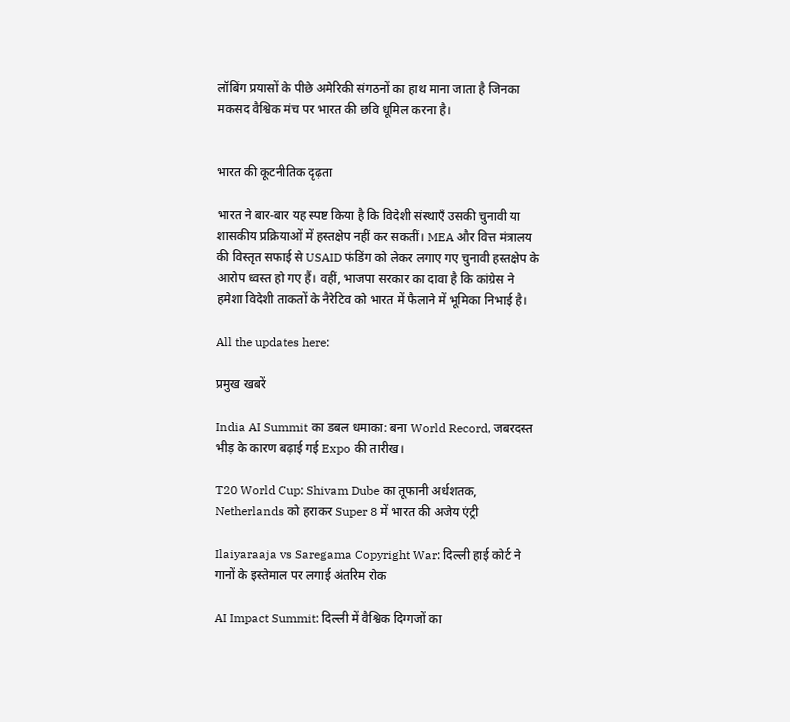लॉबिंग प्रयासों के पीछे अमेरिकी संगठनों का हाथ माना जाता है जिनका मकसद वैश्विक मंच पर भारत की छवि धूमिल करना है।


भारत की कूटनीतिक दृढ़ता

भारत ने बार-बार यह स्पष्ट किया है कि विदेशी संस्थाएँ उसकी चुनावी या शासकीय प्रक्रियाओं में हस्तक्षेप नहीं कर सकतीं। MEA और वित्त मंत्रालय की विस्तृत सफाई से USAID फंडिंग को लेकर लगाए गए चुनावी हस्तक्षेप के आरोप ध्वस्त हो गए हैं। वहीं, भाजपा सरकार का दावा है कि कांग्रेस ने हमेशा विदेशी ताकतों के नैरेटिव को भारत में फैलाने में भूमिका निभाई है।

All the updates here:

प्रमुख खबरें

India AI Summit का डबल धमाका: बना World Record, जबरदस्त भीड़ के कारण बढ़ाई गई Expo की तारीख।

T20 World Cup: Shivam Dube का तूफानी अर्धशतक, Netherlands को हराकर Super 8 में भारत की अजेय एंट्री

Ilaiyaraaja vs Saregama Copyright War: दिल्ली हाई कोर्ट ने गानों के इस्तेमाल पर लगाई अंतरिम रोक

AI Impact Summit: दिल्ली में वैश्विक दिग्गजों का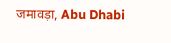जमावड़ा, Abu Dhabi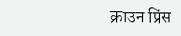क्राउन प्रिंस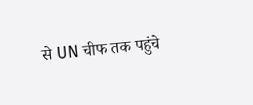से UN चीफ तक पहुंचे